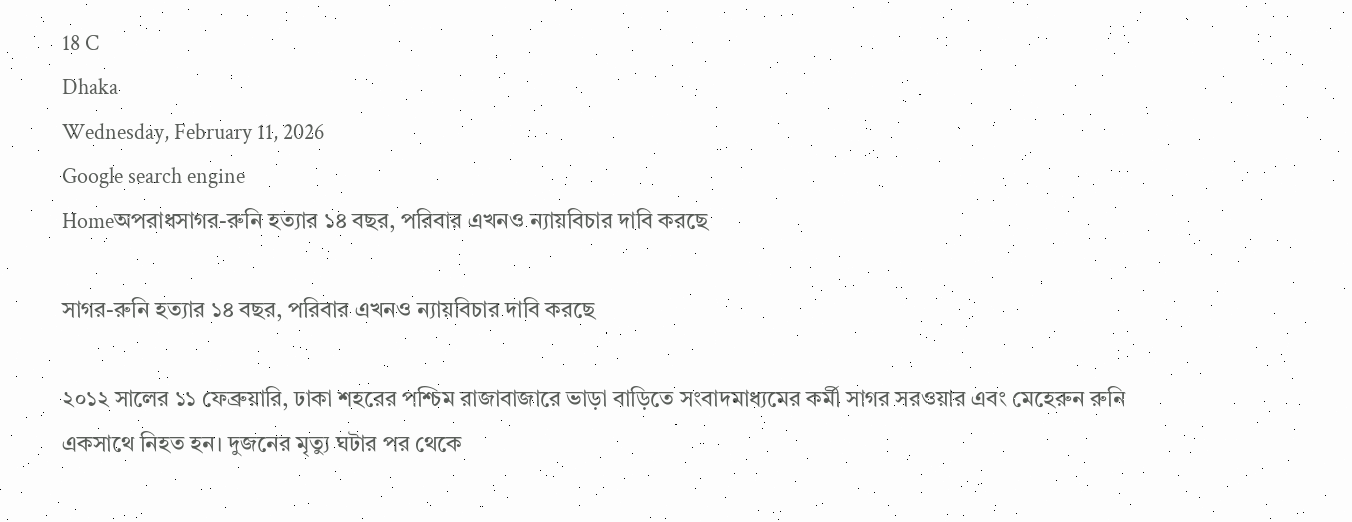18 C
Dhaka
Wednesday, February 11, 2026
Google search engine
Homeঅপরাধসাগর-রুনি হত্যার ১৪ বছর, পরিবার এখনও ন্যায়বিচার দাবি করছে

সাগর-রুনি হত্যার ১৪ বছর, পরিবার এখনও ন্যায়বিচার দাবি করছে

২০১২ সালের ১১ ফেব্রুয়ারি, ঢাকা শহরের পশ্চিম রাজাবাজারে ভাড়া বাড়িতে সংবাদমাধ্যমের কর্মী সাগর সরওয়ার এবং মেহেরুন রুনি একসাথে নিহত হন। দুজনের মৃত্যু ঘটার পর থেকে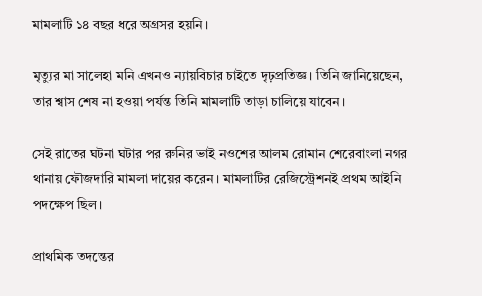মামলাটি ১৪ বছর ধরে অগ্রসর হয়নি।

মৃত্যুর মা সালেহা মনি এখনও ন্যায়বিচার চাইতে দৃঢ়প্রতিজ্ঞ। তিনি জানিয়েছেন, তার শ্বাস শেষ না হওয়া পর্যন্ত তিনি মামলাটি তাড়া চালিয়ে যাবেন।

সেই রাতের ঘটনা ঘটার পর রুনির ভাই নওশের আলম রোমান শেরেবাংলা নগর থানায় ফৌজদারি মামলা দায়ের করেন। মামলাটির রেজিস্ট্রেশনই প্রথম আইনি পদক্ষেপ ছিল।

প্রাথমিক তদন্তের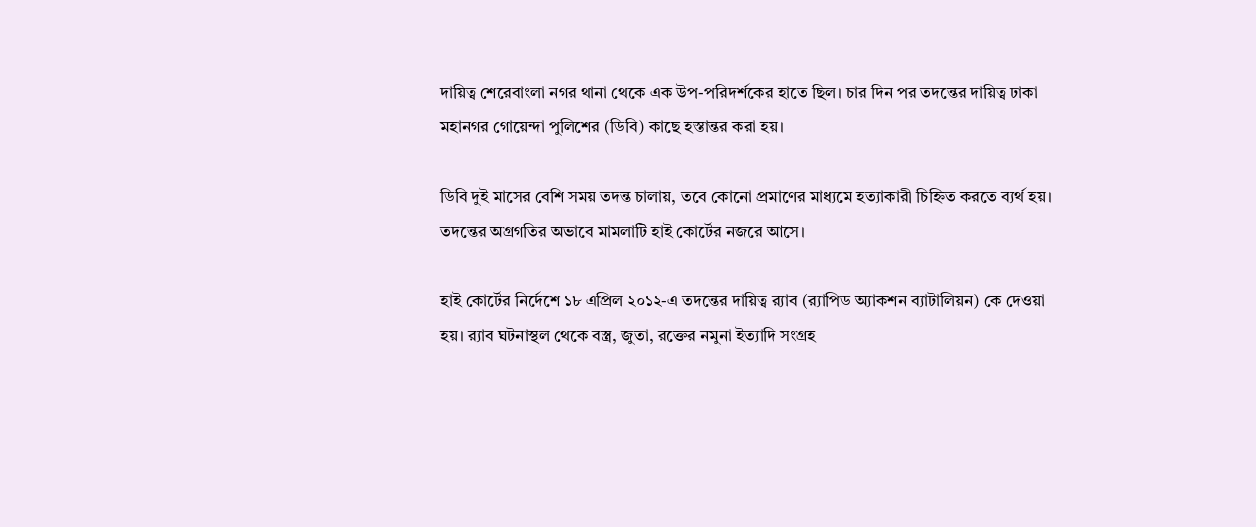দায়িত্ব শেরেবাংলা নগর থানা থেকে এক উপ-পরিদর্শকের হাতে ছিল। চার দিন পর তদন্তের দায়িত্ব ঢাকা মহানগর গোয়েন্দা পুলিশের (ডিবি) কাছে হস্তান্তর করা হয়।

ডিবি দুই মাসের বেশি সময় তদন্ত চালায়, তবে কোনো প্রমাণের মাধ্যমে হত্যাকারী চিহ্নিত করতে ব্যর্থ হয়। তদন্তের অগ্রগতির অভাবে মামলাটি হাই কোর্টের নজরে আসে।

হাই কোর্টের নির্দেশে ১৮ এপ্রিল ২০১২-এ তদন্তের দায়িত্ব র‌্যাব (র‌্যাপিড অ্যাকশন ব্যাটালিয়ন) কে দেওয়া হয়। র‌্যাব ঘটনাস্থল থেকে বস্ত্র, জুতা, রক্তের নমুনা ইত্যাদি সংগ্রহ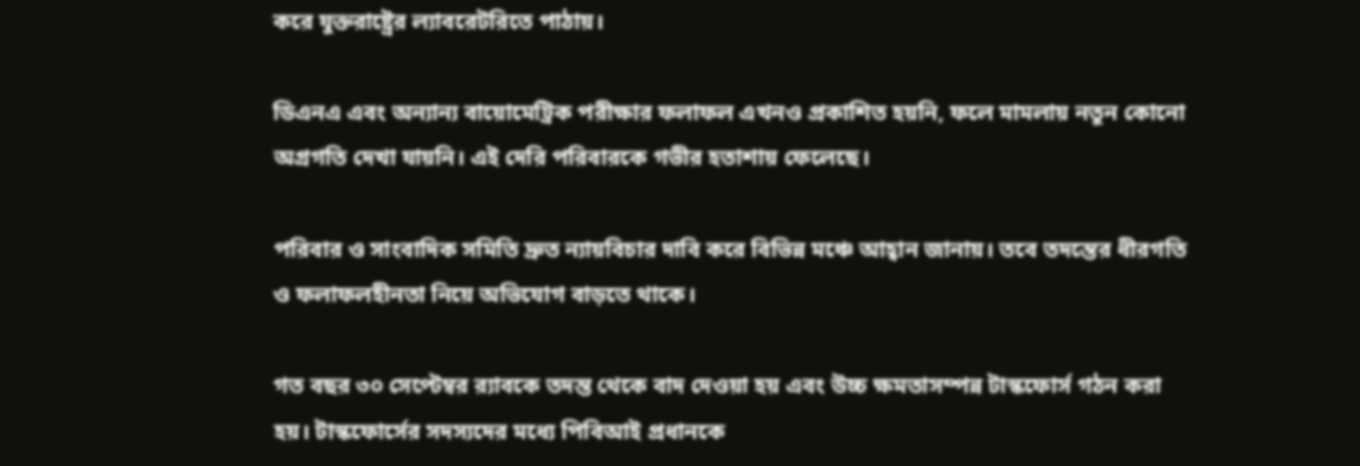করে যুক্তরাষ্ট্রের ল্যাবরেটরিতে পাঠায়।

ডিএনএ এবং অন্যান্য বায়োমেট্রিক পরীক্ষার ফলাফল এখনও প্রকাশিত হয়নি, ফলে মামলায় নতুন কোনো অগ্রগতি দেখা যায়নি। এই দেরি পরিবারকে গভীর হতাশায় ফেলেছে।

পরিবার ও সাংবাদিক সমিতি দ্রুত ন্যায়বিচার দাবি করে বিভিন্ন মঞ্চে আহ্বান জানায়। তবে তদন্তের ধীরগতি ও ফলাফলহীনতা নিয়ে অভিযোগ বাড়তে থাকে।

গত বছর ৩০ সেপ্টেম্বর র‌্যাবকে তদন্ত থেকে বাদ দেওয়া হয় এবং উচ্চ ক্ষমতাসম্পন্ন টাস্কফোর্স গঠন করা হয়। টাস্কফোর্সের সদস্যদের মধ্যে পিবিআই প্রধানকে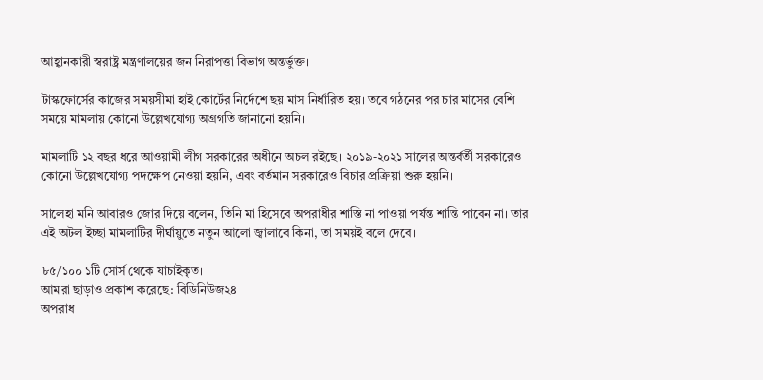আহ্বানকারী স্বরাষ্ট্র মন্ত্রণালয়ের জন নিরাপত্তা বিভাগ অন্তর্ভুক্ত।

টাস্কফোর্সের কাজের সময়সীমা হাই কোর্টের নির্দেশে ছয় মাস নির্ধারিত হয়। তবে গঠনের পর চার মাসের বেশি সময়ে মামলায় কোনো উল্লেখযোগ্য অগ্রগতি জানানো হয়নি।

মামলাটি ১২ বছর ধরে আওয়ামী লীগ সরকারের অধীনে অচল রইছে। ২০১৯-২০২১ সালের অন্তর্বর্তী সরকারেও কোনো উল্লেখযোগ্য পদক্ষেপ নেওয়া হয়নি, এবং বর্তমান সরকারেও বিচার প্রক্রিয়া শুরু হয়নি।

সালেহা মনি আবারও জোর দিয়ে বলেন, তিনি মা হিসেবে অপরাধীর শাস্তি না পাওয়া পর্যন্ত শান্তি পাবেন না। তার এই অটল ইচ্ছা মামলাটির দীর্ঘায়ুতে নতুন আলো জ্বালাবে কিনা, তা সময়ই বলে দেবে।

৮৫/১০০ ১টি সোর্স থেকে যাচাইকৃত।
আমরা ছাড়াও প্রকাশ করেছে: বিডিনিউজ২৪
অপরাধ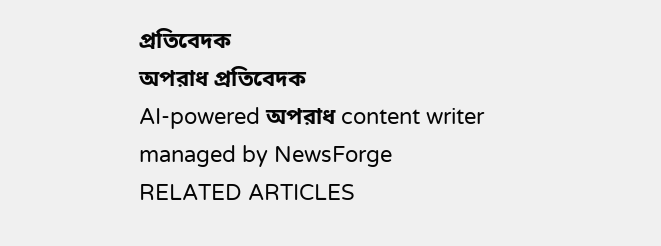প্রতিবেদক
অপরাধ প্রতিবেদক
AI-powered অপরাধ content writer managed by NewsForge
RELATED ARTICLES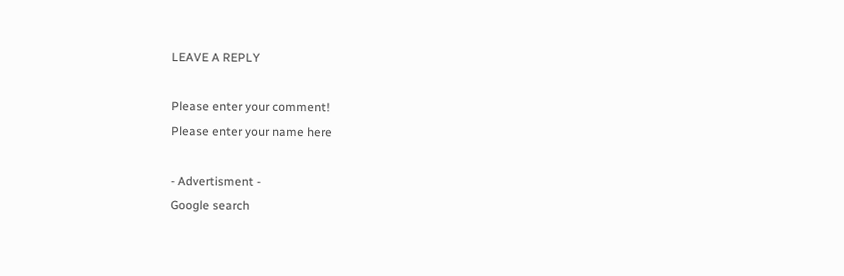LEAVE A REPLY

Please enter your comment!
Please enter your name here

- Advertisment -
Google search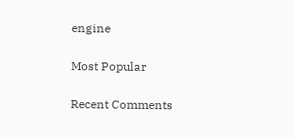engine

Most Popular

Recent Comments